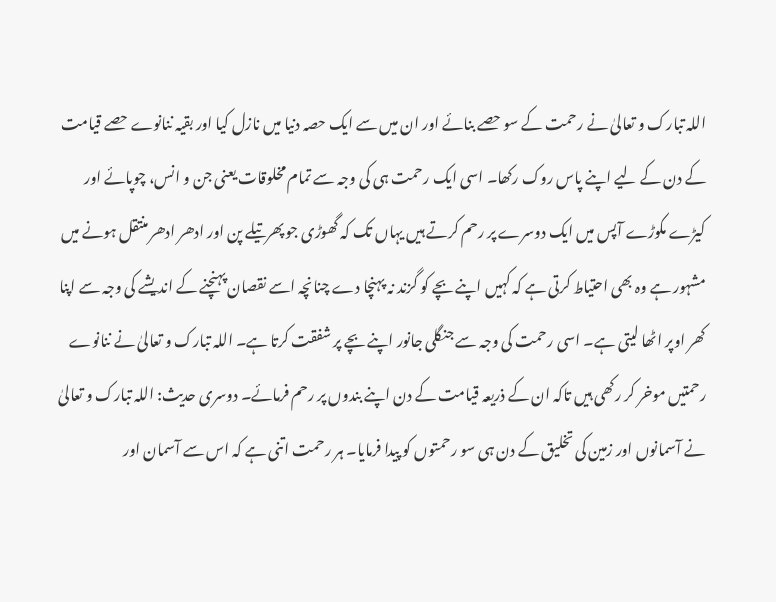اللہ تبارک و تعالیٰ نے رحمت کے سو حصے بنائے اور ان میں سے ایک حصہ دنیا میں نازل کیا اور بقیہ ننانوے حصے قیامت کے دن کے لیے اپنے پاس روک رکھا۔ اسی ایک رحمت ہی کی وجہ سے تمام مخلوقات یعنی جن و انس، چوپائے اور کیڑے مکوڑے آپس میں ایک دوسرے پر رحم کرتے ہیں یہاں تک کہ گھوڑی جو پھرتیلے پن اور ادھر ادھر منتقل ہونے میں مشہور ہے وہ بھی احتیاط کرتی ہے کہ کہیں اپنے بچے کو گزند نہ پہنچا دے چنانچہ اسے نقصان پہنچنے کے اندیشے کی وجہ سے اپنا کھر اوپر اٹھا لیتی ہے۔ اسی رحمت کی وجہ سے جنگلی جانور اپنے بچے پر شفقت کرتا ہے۔ اللہ تبارک و تعالیٰ نے ننانوے رحمتیں موخر کر رکھی ہیں تاکہ ان کے ذریعہ قیامت کے دن اپنے بندوں پر رحم فرمائے۔ دوسری حدیث: اللہ تبارک و تعالیٰ نے آسمانوں اور زمین کی تخليق کے دن ہی سو رحمتوں کو پيدا فرمایا۔ ہر رحمت اتنی ہے کہ اس سے آسمان اور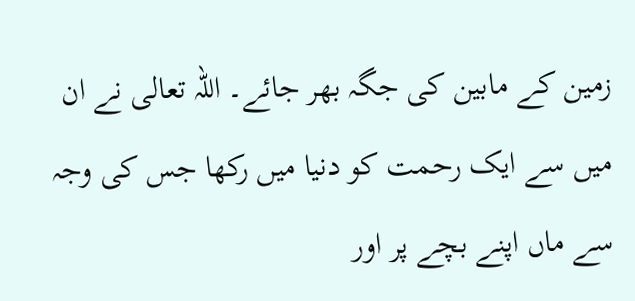زمین کے مابین کی جگہ بھر جائے۔ اللہ تعالی نے ان میں سے ایک رحمت کو دنیا میں رکھا جس کی وجہ سے ماں اپنے بچے پر اور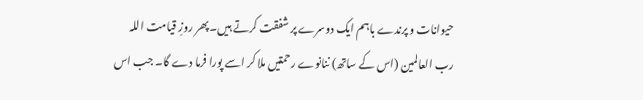حیوانات و پرندے باہم ایک دوسرے پر شفقت کرتے ہیں۔ پھر روزِ قیامت اللہ رب العالمين (اس کے ساتھ) ننانوے رحمتیں ملا کر اسے پورا فرما دے گا۔ جب اس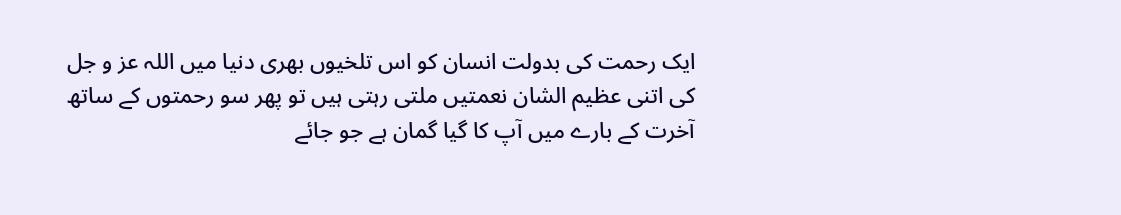ایک رحمت کی بدولت انسان کو اس تلخیوں بھری دنیا میں اللہ عز و جل کی اتنی عظیم الشان نعمتیں ملتی رہتی ہیں تو پھر سو رحمتوں کے ساتھ آخرت کے بارے میں آپ کا گیا گمان ہے جو جائے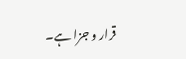قرار و جزا ہے۔